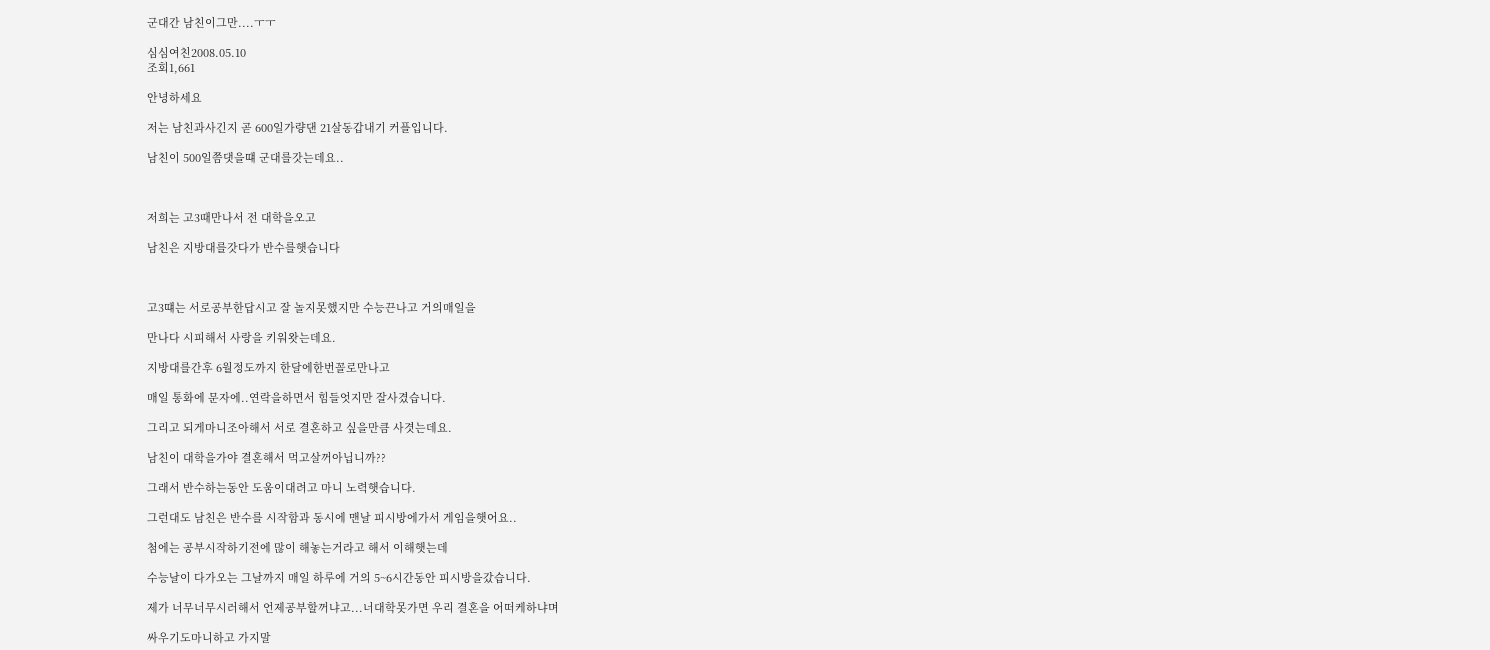군대간 남친이그만....ㅜㅜ

심심여친2008.05.10
조회1,661

안녕하세요

저는 남친과사긴지 곧 600일가량댄 21살동갑내기 커플입니다.

남친이 500일쯤댓을떄 군대를갓는데요..



저희는 고3때만나서 전 대학을오고

남친은 지방대를갓다가 반수를햇습니다



고3떄는 서로공부한답시고 잘 놀지못했지만 수능끈나고 거의매일을

만나다 시피해서 사랑을 키워왓는데요.

지방대를간후 6월정도까지 한달에한번꼴로만나고

매일 통화에 문자에..연락을하면서 힘들엇지만 잘사겼습니다.

그리고 되게마니조아해서 서로 결혼하고 싶을만큼 사겻는데요.

남친이 대학을가야 결혼해서 먹고살꺼아닙니까??

그래서 반수하는동안 도움이대려고 마니 노력햇습니다.

그런대도 남친은 반수를 시작함과 동시에 맨날 피시방에가서 게임을햇어요..

첨에는 공부시작하기전에 많이 해놓는거라고 해서 이해햇는데

수능날이 다가오는 그날까지 매일 하루에 거의 5~6시간동안 피시방을갔습니다.

제가 너무너무시러해서 언제공부할꺼냐고...너대학못가면 우리 결혼을 어떠케하냐며

싸우기도마니하고 가지말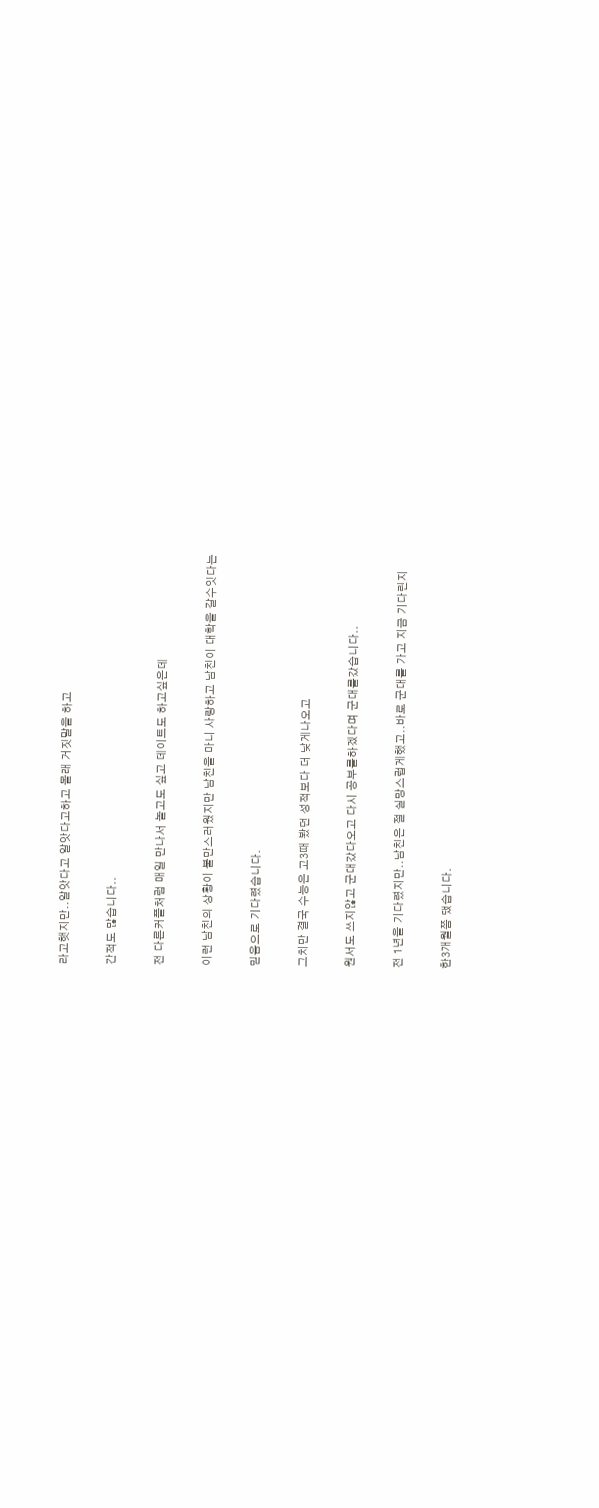라고햇지만..알앗다고 알앗다고하고 몰래 거짓말을 하고

간적도 많습니다..

전 다른커플처럼 매일 만나서 놀고도 싶고 데이트도 하고싶은데

이런 남친의 상황이 불만스러웠지만 남친을 마니 사랑하고 남친이 대학을 갈수잇다는

믿음으로 기다렸습니다.

그치만 결국 수능은 고3때 봤던 성적보다 더 낮게나오고

원서도 쓰지않고 군대갔다오고 다시 공부를하겠다며 군대를갔습니다..

전 1년을 기다렸지만..남친은 절 실망스럽게했고..바로 군대를 가고 지금 기다린지

한3개월쯤 댔습니다.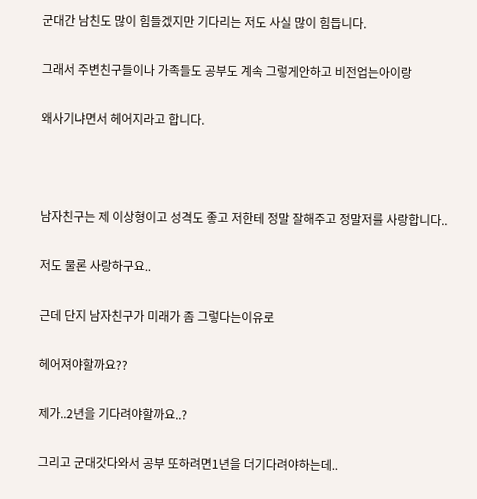군대간 남친도 많이 힘들겠지만 기다리는 저도 사실 많이 힘듭니다.

그래서 주변친구들이나 가족들도 공부도 계속 그렇게안하고 비전업는아이랑

왜사기냐면서 헤어지라고 합니다.



남자친구는 제 이상형이고 성격도 좋고 저한테 정말 잘해주고 정말저를 사랑합니다..

저도 물론 사랑하구요..

근데 단지 남자친구가 미래가 좀 그렇다는이유로

헤어져야할까요??

제가..2년을 기다려야할까요..?

그리고 군대갓다와서 공부 또하려면1년을 더기다려야하는데..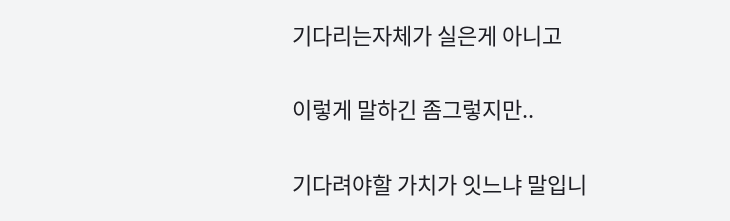기다리는자체가 실은게 아니고

이렇게 말하긴 좀그렇지만..

기다려야할 가치가 잇느냐 말입니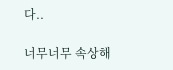다..

너무너무 속상해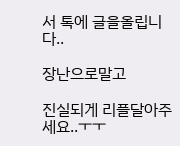서 톡에 글을올립니다..

장난으로말고

진실되게 리플달아주세요..ㅜㅜ